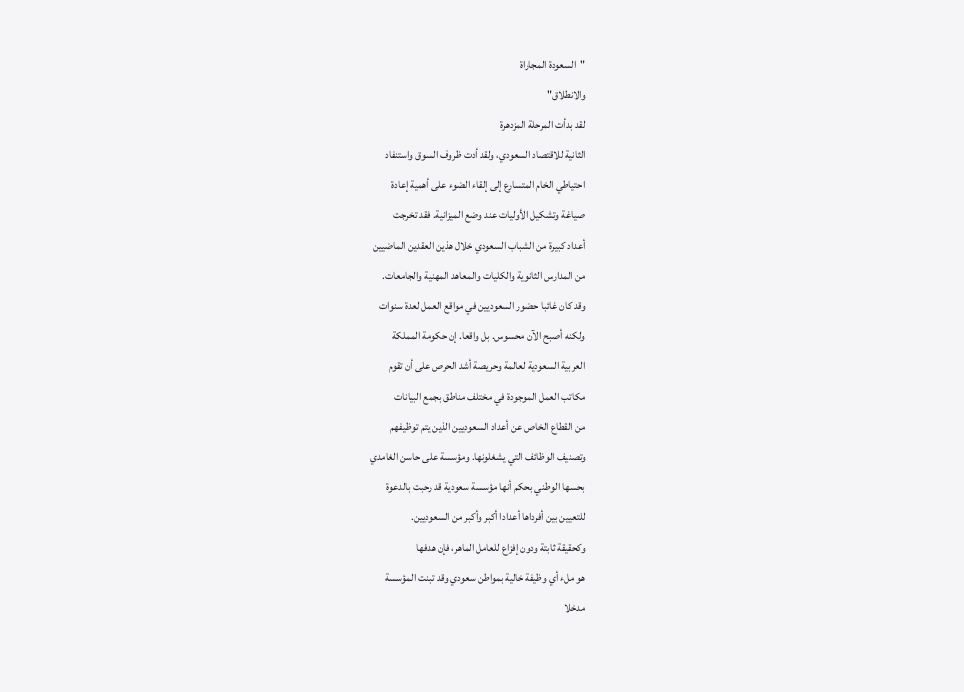"السعودة المجاراة
والانطلاق"
لقد بدأت المرحلة المزدهرة
الثانية للاقتصاد السعودي، ولقد أدت ظروف السوق واستنفاد
احتياطي الخام المتسارع إلى إلقاء الضوء على أهمية إعادة
صياغة وتشكيل الأوليات عند وضع الميزانية. فقد تخرجت
أعداد كبيرة من الشباب السعودي خلال هذين العقدين الماضيين
من المدارس الثانوية والكليات والمعاهد المهنية والجامعات.
وقد كان غائبا حضور السعوديين في مواقع العمل لعدة سنوات
ولكنه أصبح الآن محسوس. بل واقعا. إن حكومة المملكة
العربية السعودية لعالمة وحريصة أشد الحرص على أن تقوم
مكاتب العمل الموجودة في مختلف مناطق بجمع البيانات
من القطاع الخاص عن أعداد السعوديين الذين يتم توظيفهم
وتصنيف الوظائف التي يشغلونها. ومؤسسة على حاسن الغامدي
بحسها الوطني بحكم أنها مؤسسة سعودية قد رحبت بالدعوة
للتعيين بين أفرداها أعدادا أكبر وأكبر من السعوديين.
وكحقيقة ثابتة ودون إفزاع للعامل الماهر، فإن هدفها
هو ملء أي وظيفة خالية بمواطن سعودي وقد تبنت المؤسسة
مدخلا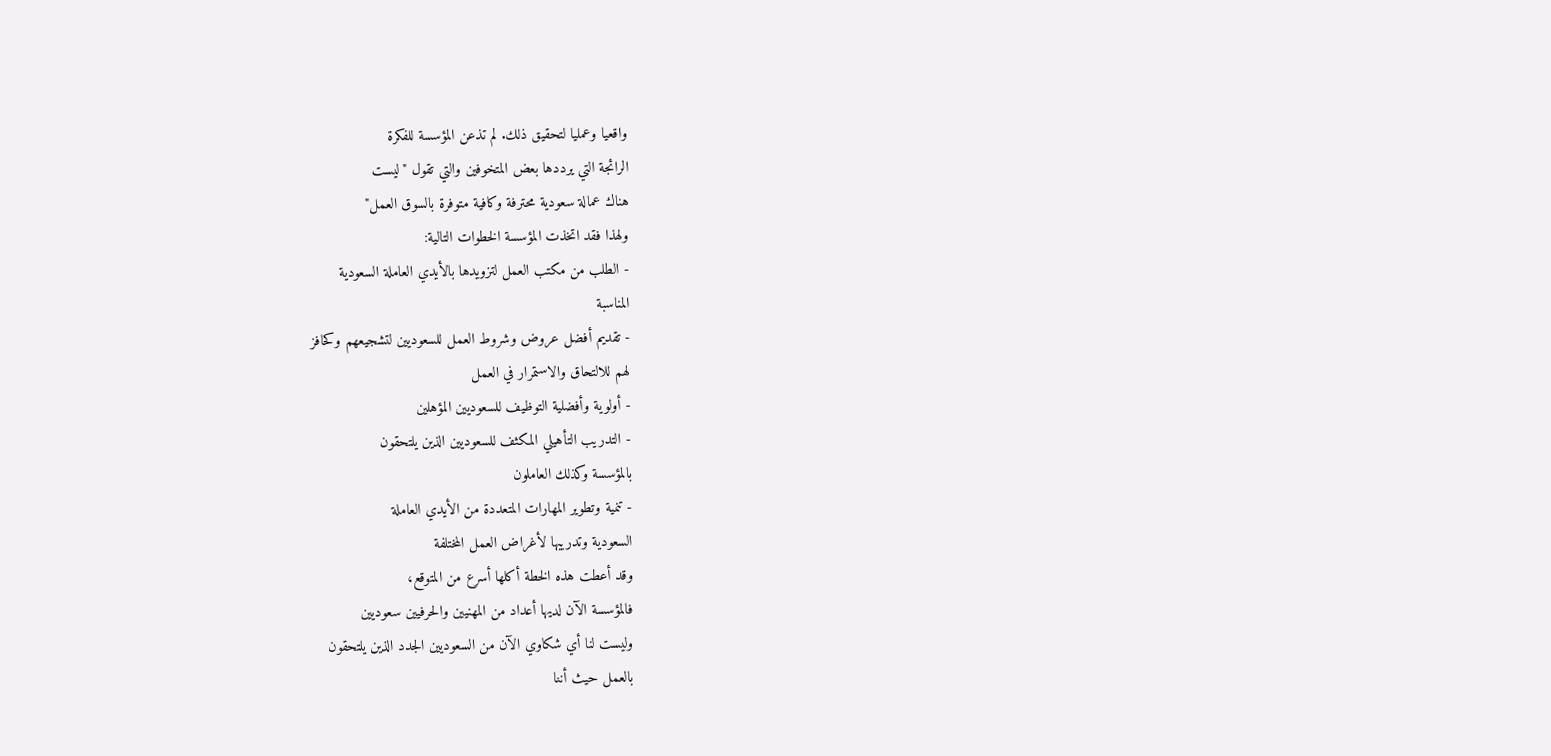واقعيا وعمليا لتحقيق ذلك. لم تذعن المؤسسة للفكرة
الرائجة التي يرددها بعض المتخوفين والتي تقول "ليست
هناك عمالة سعودية محترفة وكافية متوفرة بالسوق العمل"
ولهذا فقد اتخذت المؤسسة الخطوات التالية:
- الطلب من مكتب العمل لتزويدها بالأيدي العاملة السعودية
المناسبة
- تقديم أفضل عروض وشروط العمل للسعوديين لتشجيعهم وكحافز
لهم للالتحاق والاستمرار في العمل
- أولوية وأفضلية التوظيف للسعوديين المؤهلين
- التدريب التأهيلي المكثف للسعوديين الذين يلتحقون
بالمؤسسة وكذلك العاملون
- تنمية وتطوير المهارات المتعددة من الأيدي العاملة
السعودية وتدريبها لأغراض العمل المختلفة
وقد أعطت هذه الخطة أكلها أسرع من المتوقع،
فالمؤسسة الآن لديها أعداد من المهنيين والحرفيين سعوديين
وليست لنا أي شكاوي الآن من السعوديين الجدد الذين يلتحقون
بالعمل حيث أننا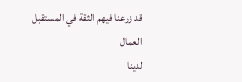قد زرعنا فيهم الثقة في المستقبل العمال
لدينا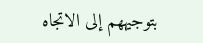بتوجيههم إلى الاتجاه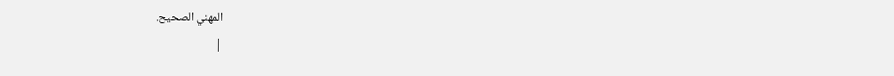المهني الصحيح.
|